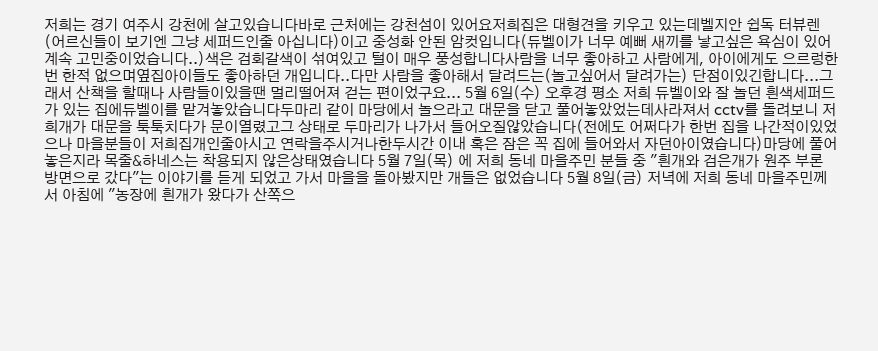저희는 경기 여주시 강천에 살고있습니다바로 근처에는 강천섬이 있어요저희집은 대형견을 키우고 있는데벨지안 쉽독 터뷰렌(어르신들이 보기엔 그냥 세퍼드인줄 아십니다)이고 중성화 안된 암컷입니다(듀벨이가 너무 예뻐 새끼를 낳고싶은 욕심이 있어 계속 고민중이었습니다..)색은 검회갈색이 섞여있고 털이 매우 풍성합니다사람을 너무 좋아하고 사람에게, 아이에게도 으르렁한번 한적 없으며옆집아이들도 좋아하던 개입니다..다만 사람을 좋아해서 달려드는(놀고싶어서 달려가는) 단점이있긴합니다...그래서 산책을 할때나 사람들이있을땐 멀리떨어져 걷는 편이었구요... 5월 6일(수) 오후경 평소 저희 듀벨이와 잘 놀던 흰색세퍼드가 있는 집에듀벨이를 맡겨놓았습니다두마리 같이 마당에서 놀으라고 대문을 닫고 풀어놓았었는데사라져서 cctv를 돌려보니 저희개가 대문을 툭툭치다가 문이열렸고그 상태로 두마리가 나가서 들어오질않았습니다(전에도 어쩌다가 한번 집을 나간적이있었으나 마을분들이 저희집개인줄아시고 연락을주시거나한두시간 이내 혹은 잠은 꼭 집에 들어와서 자던아이였습니다)마당에 풀어놓은지라 목줄&하네스는 착용되지 않은상태였습니다 5월 7일(목) 에 저희 동네 마을주민 분들 중 "흰개와 검은개가 원주 부론 방면으로 갔다"는 이야기를 듣게 되었고 가서 마을을 돌아봤지만 개들은 없었습니다 5월 8일(금) 저녁에 저희 동네 마을주민께서 아침에 "농장에 흰개가 왔다가 산쪽으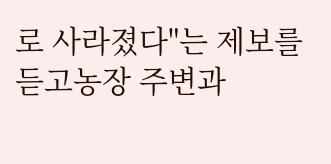로 사라졌다"는 제보를 듣고농장 주변과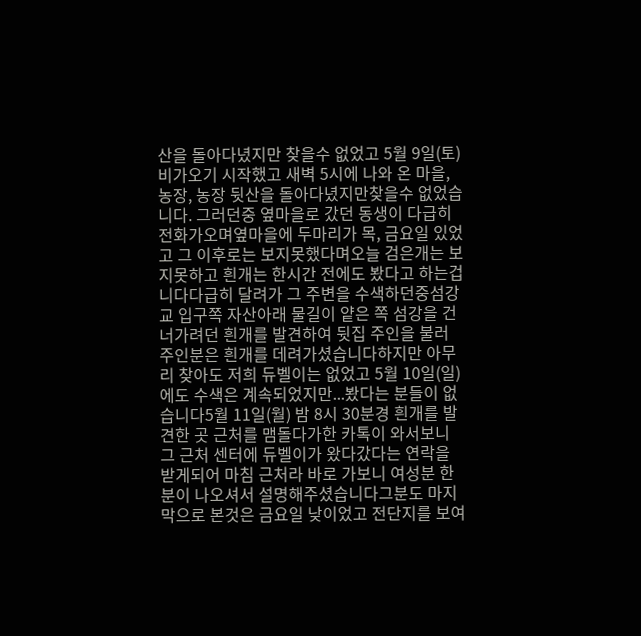산을 돌아다녔지만 찾을수 없었고 5월 9일(토) 비가오기 시작했고 새벽 5시에 나와 온 마을, 농장, 농장 뒷산을 돌아다녔지만찾을수 없었습니다. 그러던중 옆마을로 갔던 동생이 다급히 전화가오며옆마을에 두마리가 목, 금요일 있었고 그 이후로는 보지못했다며오늘 검은개는 보지못하고 흰개는 한시간 전에도 봤다고 하는겁니다다급히 달려가 그 주변을 수색하던중섬강교 입구쪽 자산아래 물길이 얕은 쪽 섬강을 건너가려던 흰개를 발견하여 뒷집 주인을 불러 주인분은 흰개를 데려가셨습니다하지만 아무리 찾아도 저희 듀벨이는 없었고 5월 10일(일)에도 수색은 계속되었지만...봤다는 분들이 없습니다5월 11일(월) 밤 8시 30분경 흰개를 발견한 곳 근처를 맴돌다가한 카톡이 와서보니 그 근처 센터에 듀벨이가 왔다갔다는 연락을 받게되어 마침 근처라 바로 가보니 여성분 한분이 나오셔서 설명해주셨습니다그분도 마지막으로 본것은 금요일 낮이었고 전단지를 보여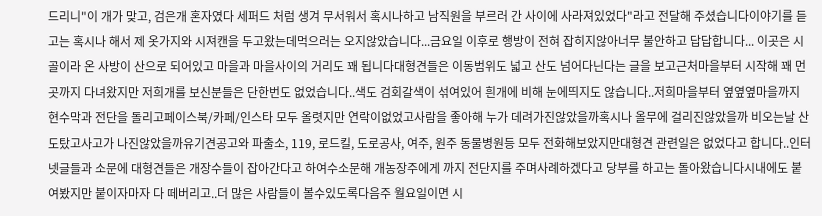드리니"이 개가 맞고, 검은개 혼자였다 세퍼드 처럼 생겨 무서워서 혹시나하고 남직원을 부르러 간 사이에 사라져있었다"라고 전달해 주셨습니다이야기를 듣고는 혹시나 해서 제 옷가지와 시져캔을 두고왔는데먹으러는 오지않았습니다...금요일 이후로 행방이 전혀 잡히지않아너무 불안하고 답답합니다... 이곳은 시골이라 온 사방이 산으로 되어있고 마을과 마을사이의 거리도 꽤 됩니다대형견들은 이동범위도 넓고 산도 넘어다닌다는 글을 보고근처마을부터 시작해 꽤 먼곳까지 다녀왔지만 저희개를 보신분들은 단한번도 없었습니다..색도 검회갈색이 섞여있어 흰개에 비해 눈에띄지도 않습니다..저희마을부터 옆옆옆마을까지 현수막과 전단을 돌리고페이스북/카페/인스타 모두 올렷지만 연락이없었고사람을 좋아해 누가 데려가진않았을까혹시나 올무에 걸리진않았을까 비오는날 산도탔고사고가 나진않았을까유기견공고와 파출소, 119, 로드킬, 도로공사, 여주, 원주 동물병원등 모두 전화해보았지만대형견 관련일은 없었다고 합니다..인터넷글들과 소문에 대형견들은 개장수들이 잡아간다고 하여수소문해 개농장주에게 까지 전단지를 주며사례하겠다고 당부를 하고는 돌아왔습니다시내에도 붙여봤지만 붙이자마자 다 떼버리고..더 많은 사람들이 볼수있도록다음주 월요일이면 시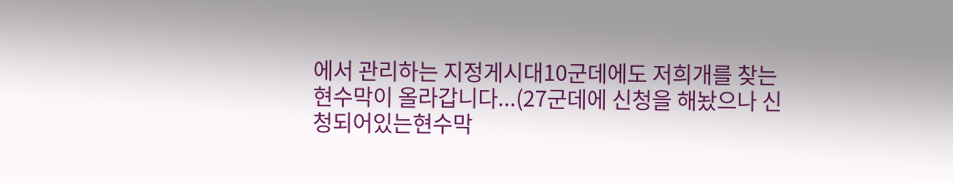에서 관리하는 지정게시대10군데에도 저희개를 찾는 현수막이 올라갑니다...(27군데에 신청을 해놨으나 신청되어있는현수막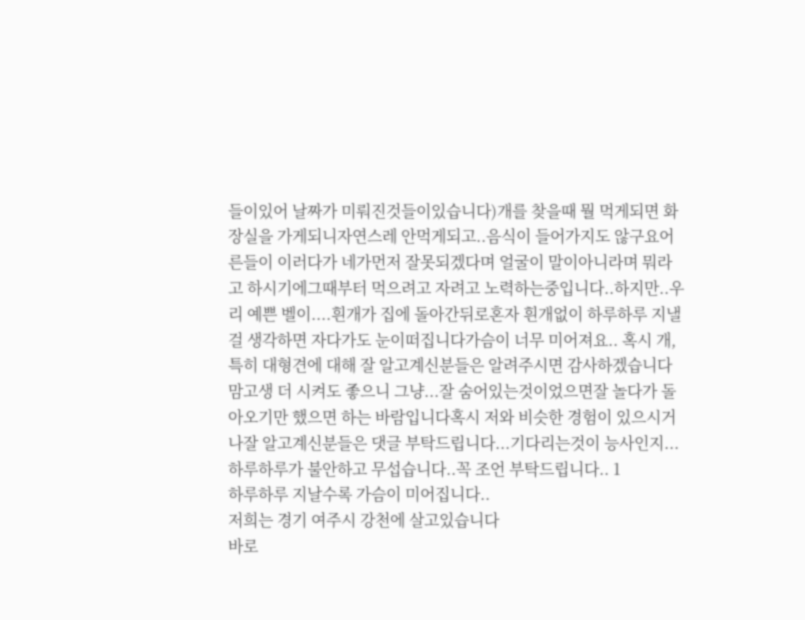들이있어 날짜가 미뤄진것들이있습니다)개를 찾을때 뭘 먹게되면 화장실을 가게되니자연스레 안먹게되고..음식이 들어가지도 않구요어른들이 이러다가 네가먼저 잘못되겠다며 얼굴이 말이아니라며 뭐라고 하시기에그때부터 먹으려고 자려고 노력하는중입니다..하지만..우리 예쁜 벨이....흰개가 집에 돌아간뒤로혼자 흰개없이 하루하루 지낼걸 생각하면 자다가도 눈이떠집니다가슴이 너무 미어져요.. 혹시 개, 특히 대형견에 대해 잘 알고계신분들은 알려주시면 감사하겠습니다맘고생 더 시켜도 좋으니 그냥...잘 숨어있는것이었으면잘 놀다가 돌아오기만 했으면 하는 바람입니다혹시 저와 비슷한 경험이 있으시거나잘 알고계신분들은 댓글 부탁드립니다...기다리는것이 능사인지...하루하루가 불안하고 무섭습니다..꼭 조언 부탁드립니다.. 1
하루하루 지날수록 가슴이 미어집니다..
저희는 경기 여주시 강천에 살고있습니다
바로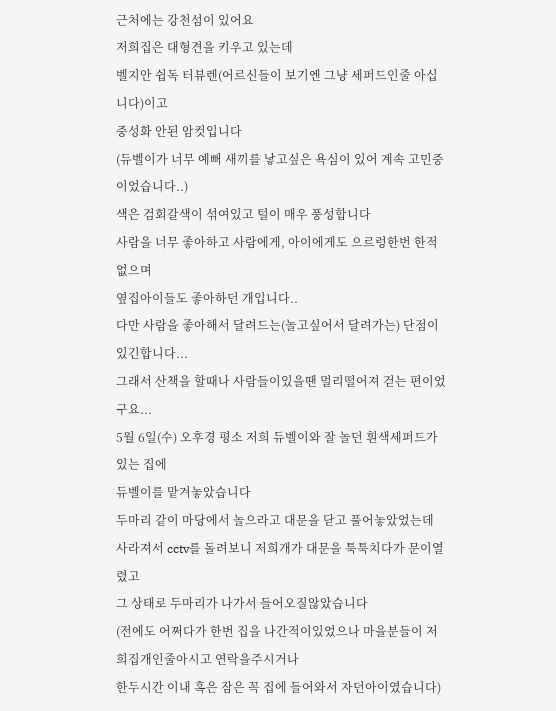근처에는 강천섬이 있어요
저희집은 대형견을 키우고 있는데
벨지안 쉽독 터뷰렌(어르신들이 보기엔 그냥 세퍼드인줄 아십니다)이고
중성화 안된 암컷입니다
(듀벨이가 너무 예뻐 새끼를 낳고싶은 욕심이 있어 계속 고민중이었습니다..)
색은 검회갈색이 섞여있고 털이 매우 풍성합니다
사람을 너무 좋아하고 사람에게, 아이에게도 으르렁한번 한적 없으며
옆집아이들도 좋아하던 개입니다..
다만 사람을 좋아해서 달려드는(놀고싶어서 달려가는) 단점이있긴합니다...
그래서 산책을 할때나 사람들이있을땐 멀리떨어져 걷는 편이었구요...
5월 6일(수) 오후경 평소 저희 듀벨이와 잘 놀던 흰색세퍼드가 있는 집에
듀벨이를 맡겨놓았습니다
두마리 같이 마당에서 놀으라고 대문을 닫고 풀어놓았었는데
사라져서 cctv를 돌려보니 저희개가 대문을 툭툭치다가 문이열렸고
그 상태로 두마리가 나가서 들어오질않았습니다
(전에도 어쩌다가 한번 집을 나간적이있었으나 마을분들이 저희집개인줄아시고 연락을주시거나
한두시간 이내 혹은 잠은 꼭 집에 들어와서 자던아이였습니다)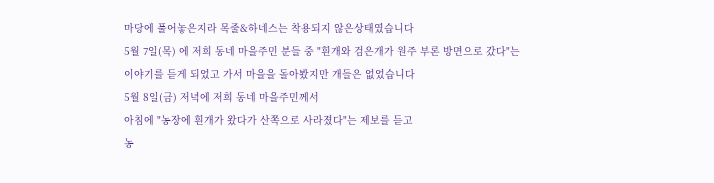마당에 풀어놓은지라 목줄&하네스는 착용되지 않은상태였습니다
5월 7일(목) 에 저희 동네 마을주민 분들 중 "흰개와 검은개가 원주 부론 방면으로 갔다"는
이야기를 듣게 되었고 가서 마을을 돌아봤지만 개들은 없었습니다
5월 8일(금) 저녁에 저희 동네 마을주민께서
아침에 "농장에 흰개가 왔다가 산쪽으로 사라졌다"는 제보를 듣고
농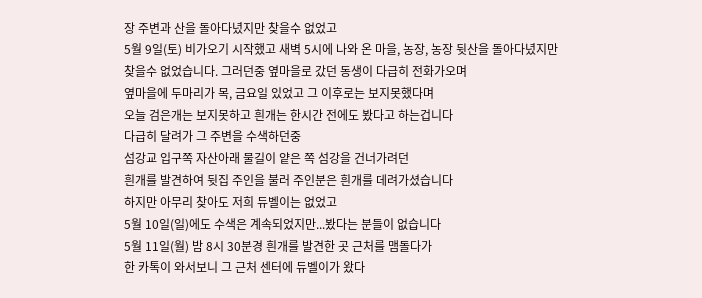장 주변과 산을 돌아다녔지만 찾을수 없었고
5월 9일(토) 비가오기 시작했고 새벽 5시에 나와 온 마을, 농장, 농장 뒷산을 돌아다녔지만
찾을수 없었습니다. 그러던중 옆마을로 갔던 동생이 다급히 전화가오며
옆마을에 두마리가 목, 금요일 있었고 그 이후로는 보지못했다며
오늘 검은개는 보지못하고 흰개는 한시간 전에도 봤다고 하는겁니다
다급히 달려가 그 주변을 수색하던중
섬강교 입구쪽 자산아래 물길이 얕은 쪽 섬강을 건너가려던
흰개를 발견하여 뒷집 주인을 불러 주인분은 흰개를 데려가셨습니다
하지만 아무리 찾아도 저희 듀벨이는 없었고
5월 10일(일)에도 수색은 계속되었지만...봤다는 분들이 없습니다
5월 11일(월) 밤 8시 30분경 흰개를 발견한 곳 근처를 맴돌다가
한 카톡이 와서보니 그 근처 센터에 듀벨이가 왔다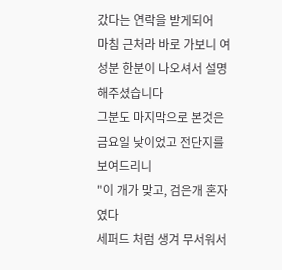갔다는 연락을 받게되어
마침 근처라 바로 가보니 여성분 한분이 나오셔서 설명해주셨습니다
그분도 마지막으로 본것은 금요일 낮이었고 전단지를 보여드리니
"이 개가 맞고, 검은개 혼자였다
세퍼드 처럼 생겨 무서워서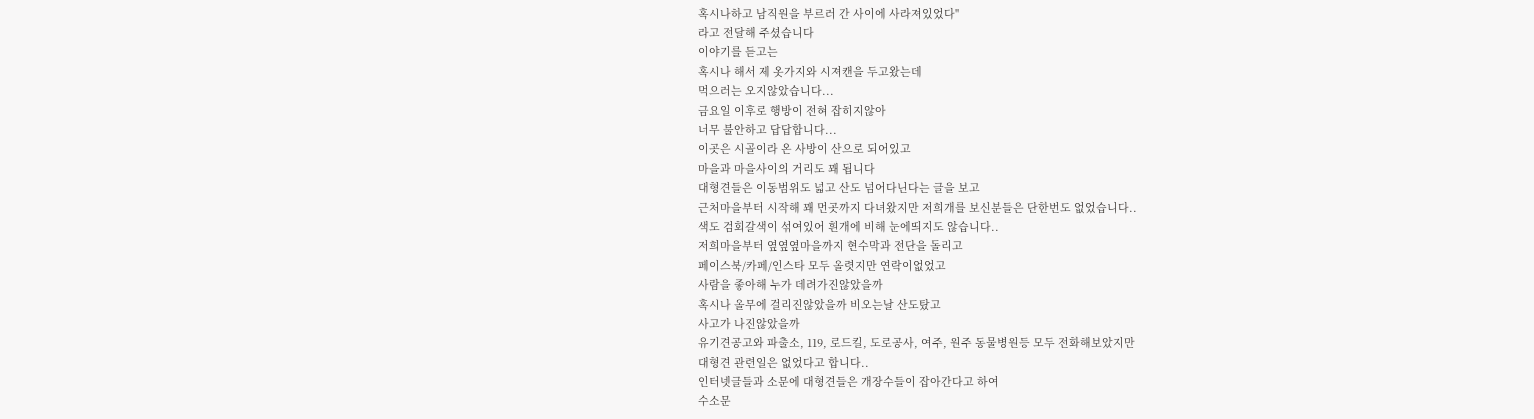혹시나하고 남직원을 부르러 간 사이에 사라져있었다"
라고 전달해 주셨습니다
이야기를 듣고는
혹시나 해서 제 옷가지와 시져캔을 두고왔는데
먹으러는 오지않았습니다...
금요일 이후로 행방이 전혀 잡히지않아
너무 불안하고 답답합니다...
이곳은 시골이라 온 사방이 산으로 되어있고
마을과 마을사이의 거리도 꽤 됩니다
대형견들은 이동범위도 넓고 산도 넘어다닌다는 글을 보고
근처마을부터 시작해 꽤 먼곳까지 다녀왔지만 저희개를 보신분들은 단한번도 없었습니다..
색도 검회갈색이 섞여있어 흰개에 비해 눈에띄지도 않습니다..
저희마을부터 옆옆옆마을까지 현수막과 전단을 돌리고
페이스북/카페/인스타 모두 올렷지만 연락이없었고
사람을 좋아해 누가 데려가진않았을까
혹시나 올무에 걸리진않았을까 비오는날 산도탔고
사고가 나진않았을까
유기견공고와 파출소, 119, 로드킬, 도로공사, 여주, 원주 동물병원등 모두 전화해보았지만
대형견 관련일은 없었다고 합니다..
인터넷글들과 소문에 대형견들은 개장수들이 잡아간다고 하여
수소문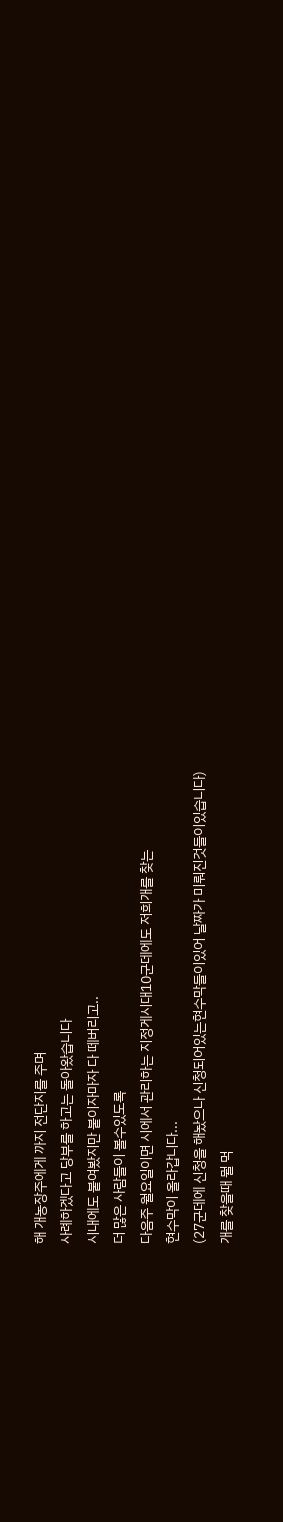해 개농장주에게 까지 전단지를 주며
사례하겠다고 당부를 하고는 돌아왔습니다
시내에도 붙여봤지만 붙이자마자 다 떼버리고..
더 많은 사람들이 볼수있도록
다음주 월요일이면 시에서 관리하는 지정게시대10군데에도 저희개를 찾는
현수막이 올라갑니다...
(27군데에 신청을 해놨으나 신청되어있는현수막들이있어 날짜가 미뤄진것들이있습니다)
개를 찾을때 뭘 먹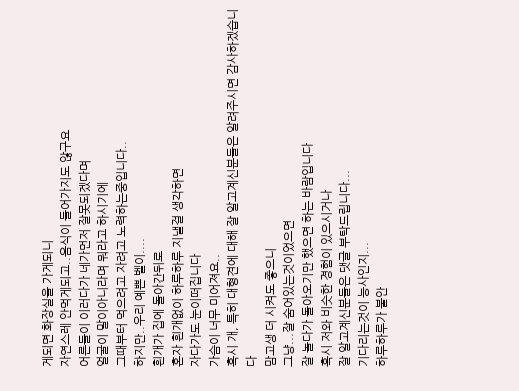게되면 화장실을 가게되니
자연스레 안먹게되고..음식이 들어가지도 않구요
어른들이 이러다가 네가먼저 잘못되겠다며
얼굴이 말이아니라며 뭐라고 하시기에
그때부터 먹으려고 자려고 노력하는중입니다..
하지만..우리 예쁜 벨이....
흰개가 집에 돌아간뒤로
혼자 흰개없이 하루하루 지낼걸 생각하면
자다가도 눈이떠집니다
가슴이 너무 미어져요..
혹시 개, 특히 대형견에 대해 잘 알고계신분들은 알려주시면 감사하겠습니다
맘고생 더 시켜도 좋으니
그냥...잘 숨어있는것이었으면
잘 놀다가 돌아오기만 했으면 하는 바람입니다
혹시 저와 비슷한 경험이 있으시거나
잘 알고계신분들은 댓글 부탁드립니다...
기다리는것이 능사인지...
하루하루가 불안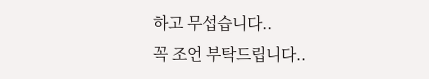하고 무섭습니다..
꼭 조언 부탁드립니다..